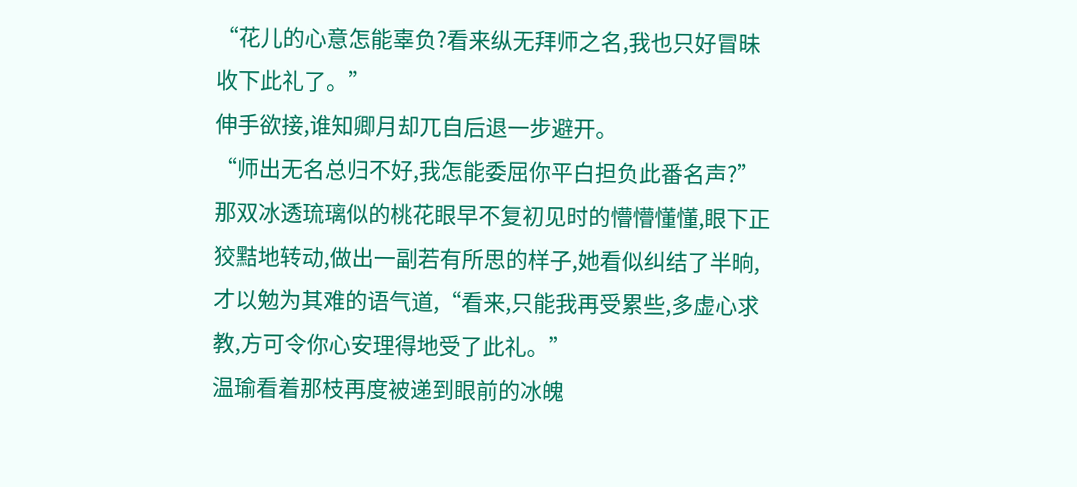“花儿的心意怎能辜负?看来纵无拜师之名,我也只好冒昧收下此礼了。”
伸手欲接,谁知卿月却兀自后退一步避开。
“师出无名总归不好,我怎能委屈你平白担负此番名声?”那双冰透琉璃似的桃花眼早不复初见时的懵懵懂懂,眼下正狡黠地转动,做出一副若有所思的样子,她看似纠结了半晌,才以勉为其难的语气道,“看来,只能我再受累些,多虚心求教,方可令你心安理得地受了此礼。”
温瑜看着那枝再度被递到眼前的冰魄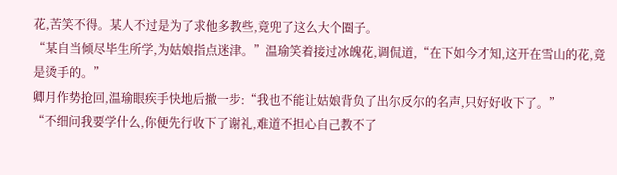花,苦笑不得。某人不过是为了求他多教些,竟兜了这么大个圈子。
“某自当倾尽毕生所学,为姑娘指点迷津。”温瑜笑着接过冰魄花,调侃道,“在下如今才知,这开在雪山的花,竟是烫手的。”
卿月作势抢回,温瑜眼疾手快地后撤一步:“我也不能让姑娘背负了出尔反尔的名声,只好好收下了。”
“不细问我要学什么,你便先行收下了谢礼,难道不担心自己教不了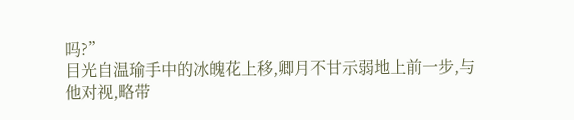吗?”
目光自温瑜手中的冰魄花上移,卿月不甘示弱地上前一步,与他对视,略带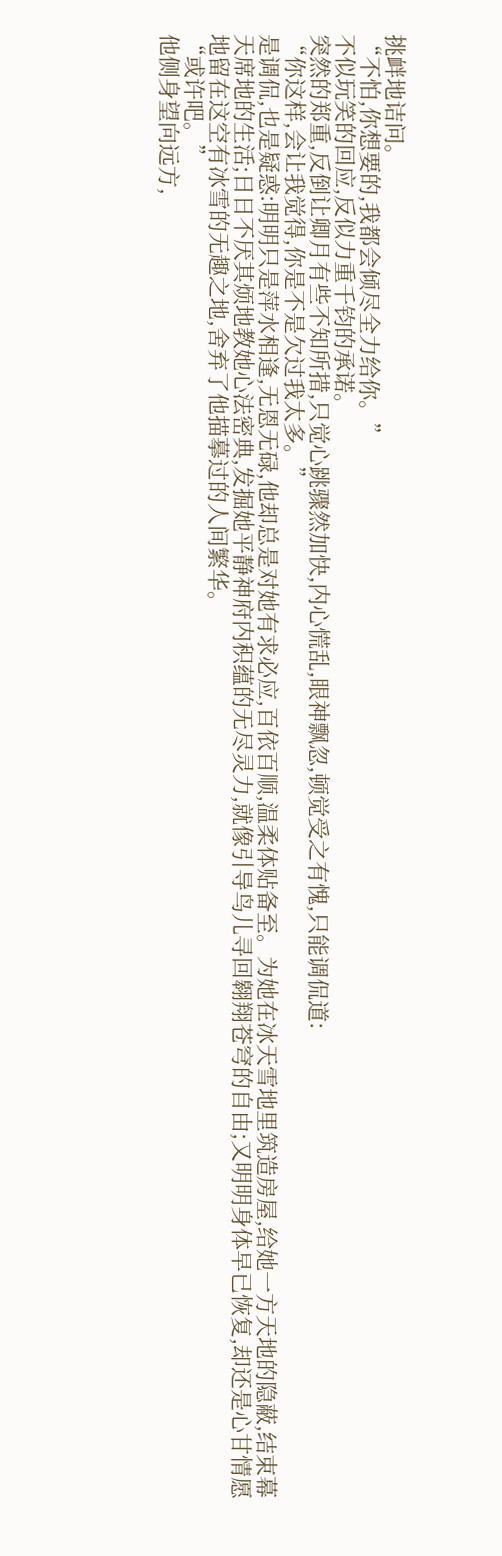挑衅地诘问。
“不怕,你想要的,我都会倾尽全力给你。”
不似玩笑的回应,反似力重千钧的承诺。
突然的郑重,反倒让卿月有些不知所措,只觉心跳骤然加快,内心慌乱,眼神飘忽,顿觉受之有愧,只能调侃道:
“你这样,会让我觉得,你是不是欠过我太多。”
是调侃,也是疑惑:明明只是萍水相逢,无恩无碌,他却总是对她有求必应,百依百顺,温柔体贴备至。为她在冰天雪地里筑造房屋,给她一方天地的隐蔽,结束幕天席地的生活;日日不厌其烦地教她心法密典,发掘她平静神府内积蕴的无尽灵力,就像引导鸟儿寻回翱翔苍穹的自由;又明明身体早已恢复,却还是心甘情愿地留在这空有冰雪的无趣之地,舍弃了他描摹过的人间繁华。
“或许吧。”
他侧身望向远方,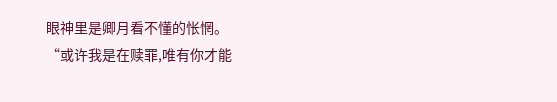眼神里是卿月看不懂的怅惘。
“或许我是在赎罪,唯有你才能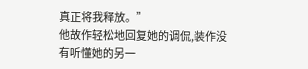真正将我释放。”
他故作轻松地回复她的调侃,装作没有听懂她的另一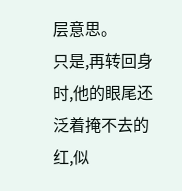层意思。
只是,再转回身时,他的眼尾还泛着掩不去的红,似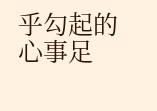乎勾起的心事足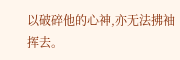以破碎他的心神,亦无法拂袖挥去。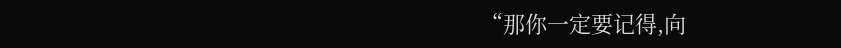“那你一定要记得,向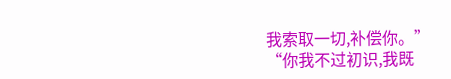我索取一切,补偿你。”
“你我不过初识,我既